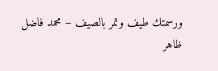ورسمتك طيف وتمر بالصيف – محمد فاضل ظاهر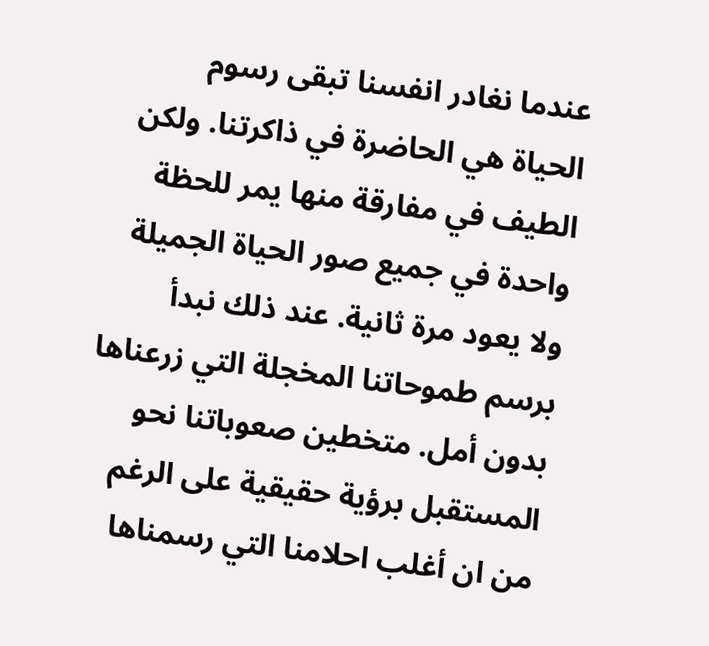عندما نغادر انفسنا تبقى رسوم الحياة هي الحاضرة في ذاكرتنا. ولكن الطيف في مفارقة منها يمر للحظة واحدة في جميع صور الحياة الجميلة ولا يعود مرة ثانية. عند ذلك نبدأ برسم طموحاتنا المخجلة التي زرعناها بدون أمل. متخطين صعوباتنا نحو المستقبل برؤية حقيقية على الرغم من ان أغلب احلامنا التي رسمناها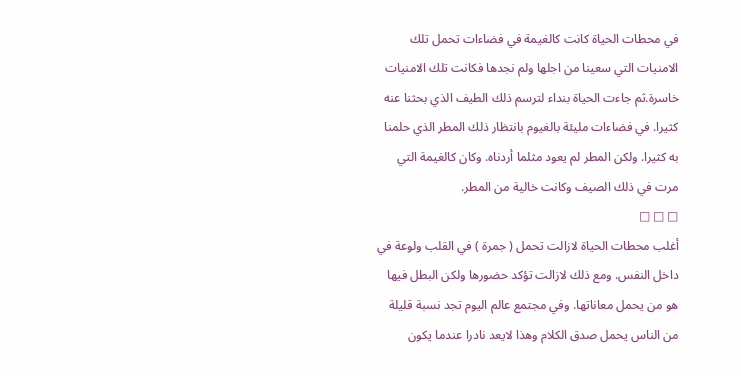في محطات الحياة كانت كالغيمة في فضاءات تحمل تلك الامنيات التي سعينا من اجلها ولم نجدها فكانت تلك الامنيات خاسرة.ثم جاءت الحياة بنداء لترسم ذلك الطيف الذي بحثنا عنه كثيرا. في فضاءات مليئة بالغيوم بانتظار ذلك المطر الذي حلمنا به كثيرا. ولكن المطر لم يعود مثلما أردناه. وكان كالغيمة التي مرت في ذلك الصيف وكانت خالية من المطر.
□ □ □
أغلب محطات الحياة لازالت تحمل ( جمرة ) في القلب ولوعة في داخل النفس. ومع ذلك لازالت تؤكد حضورها ولكن البطل فيها هو من يحمل معاناتها. وفي مجتمع عالم اليوم تجد نسبة قليلة من الناس يحمل صدق الكلام وهذا لايعد نادرا عندما يكون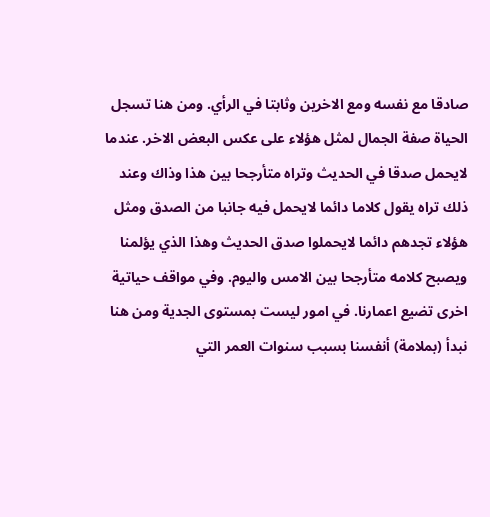صادقا مع نفسه ومع الاخرين وثابتا في الرأي. ومن هنا تسجل الحياة صفة الجمال لمثل هؤلاء على عكس البعض الاخر. عندما لايحمل صدقا في الحديث وتراه متأرجحا بين هذا وذاك وعند ذلك تراه يقول كلاما دائما لايحمل فيه جانبا من الصدق ومثل هؤلاء تجدهم دائما لايحملوا صدق الحديث وهذا الذي يؤلمنا ويصبح كلامه متأرجحا بين الامس واليوم. وفي مواقف حياتية اخرى تضيع اعمارنا. في امور ليست بمستوى الجدية ومن هنا نبدأ (بملامة) أنفسنا بسبب سنوات العمر التي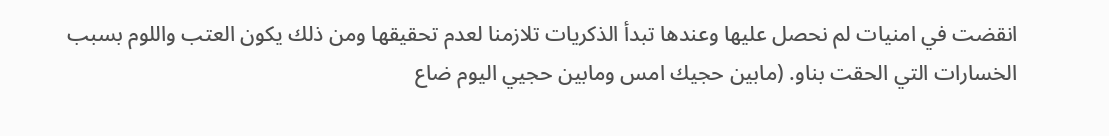انقضت في امنيات لم نحصل عليها وعندها تبدأ الذكريات تلازمنا لعدم تحقيقها ومن ذلك يكون العتب واللوم بسبب الخسارات التي الحقت بناو. (مابين حجيك امس ومابين حجيي اليوم ضاع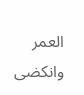العمر وانكضى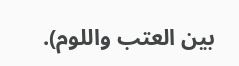بين العتب واللوم).